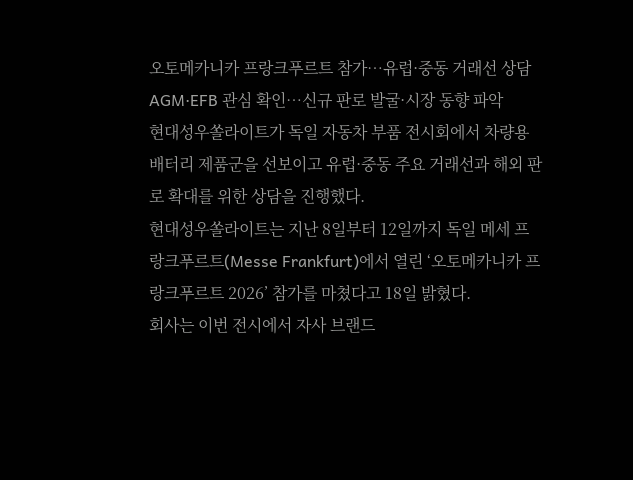오토메카니카 프랑크푸르트 참가…유럽·중동 거래선 상담
AGM·EFB 관심 확인…신규 판로 발굴·시장 동향 파악
현대성우쏠라이트가 독일 자동차 부품 전시회에서 차량용 배터리 제품군을 선보이고 유럽·중동 주요 거래선과 해외 판로 확대를 위한 상담을 진행했다.
현대성우쏠라이트는 지난 8일부터 12일까지 독일 메세 프랑크푸르트(Messe Frankfurt)에서 열린 ‘오토메카니카 프랑크푸르트 2026’ 참가를 마쳤다고 18일 밝혔다.
회사는 이번 전시에서 자사 브랜드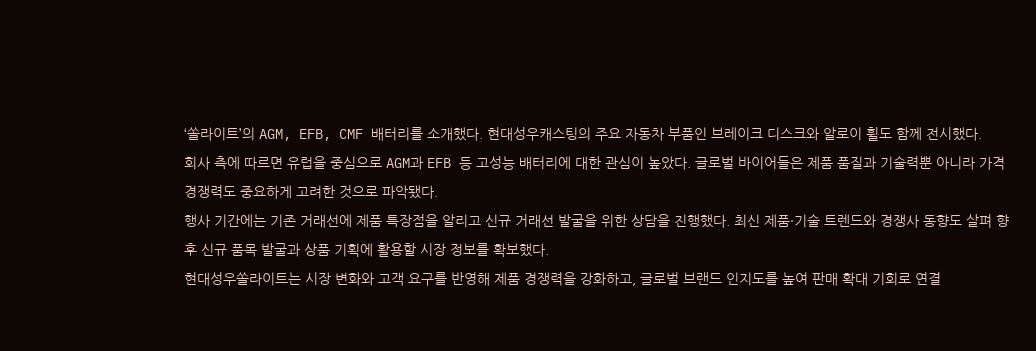‘쏠라이트’의 AGM, EFB, CMF 배터리를 소개했다. 현대성우캐스팅의 주요 자동차 부품인 브레이크 디스크와 알로이 휠도 함께 전시했다.
회사 측에 따르면 유럽을 중심으로 AGM과 EFB 등 고성능 배터리에 대한 관심이 높았다. 글로벌 바이어들은 제품 품질과 기술력뿐 아니라 가격 경쟁력도 중요하게 고려한 것으로 파악됐다.
행사 기간에는 기존 거래선에 제품 특장점을 알리고 신규 거래선 발굴을 위한 상담을 진행했다. 최신 제품·기술 트렌드와 경쟁사 동향도 살펴 향후 신규 품목 발굴과 상품 기획에 활용할 시장 정보를 확보했다.
현대성우쏠라이트는 시장 변화와 고객 요구를 반영해 제품 경쟁력을 강화하고, 글로벌 브랜드 인지도를 높여 판매 확대 기회로 연결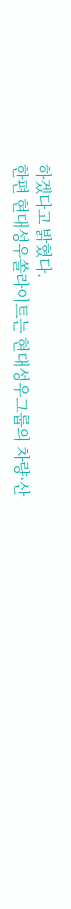하겠다고 밝혔다.
한편 현대성우쏠라이트는 현대성우그룹의 차량·산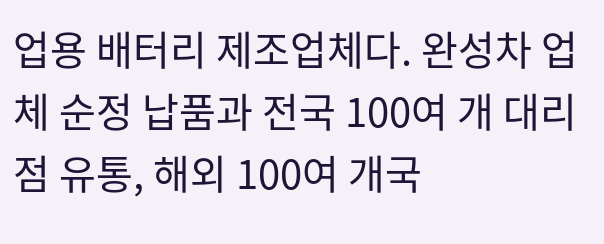업용 배터리 제조업체다. 완성차 업체 순정 납품과 전국 100여 개 대리점 유통, 해외 100여 개국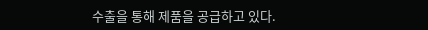수출을 통해 제품을 공급하고 있다.